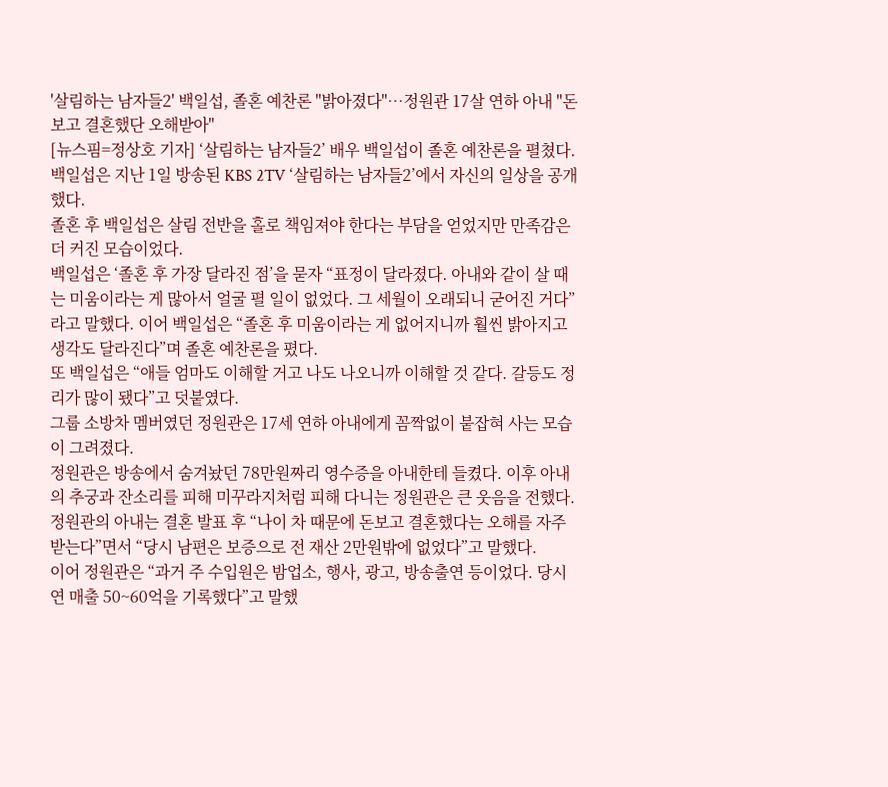'살림하는 남자들2' 백일섭, 졸혼 예찬론 "밝아졌다"…정원관 17살 연하 아내 "돈보고 결혼했단 오해받아"
[뉴스핌=정상호 기자] ‘살림하는 남자들2’ 배우 백일섭이 졸혼 예찬론을 펼쳤다.
백일섭은 지난 1일 방송된 KBS 2TV ‘살림하는 남자들2’에서 자신의 일상을 공개했다.
졸혼 후 백일섭은 살림 전반을 홀로 책임져야 한다는 부담을 얻었지만 만족감은 더 커진 모습이었다.
백일섭은 ‘졸혼 후 가장 달라진 점’을 묻자 “표정이 달라졌다. 아내와 같이 살 때는 미움이라는 게 많아서 얼굴 펼 일이 없었다. 그 세월이 오래되니 굳어진 거다”라고 말했다. 이어 백일섭은 “졸혼 후 미움이라는 게 없어지니까 훨씬 밝아지고 생각도 달라진다”며 졸혼 예찬론을 폈다.
또 백일섭은 “애들 엄마도 이해할 거고 나도 나오니까 이해할 것 같다. 갈등도 정리가 많이 됐다”고 덧붙였다.
그룹 소방차 멤버였던 정원관은 17세 연하 아내에게 꼼짝없이 붙잡혀 사는 모습이 그려졌다.
정원관은 방송에서 숨겨놨던 78만원짜리 영수증을 아내한테 들켰다. 이후 아내의 추궁과 잔소리를 피해 미꾸라지처럼 피해 다니는 정원관은 큰 웃음을 전했다.
정원관의 아내는 결혼 발표 후 “나이 차 때문에 돈보고 결혼했다는 오해를 자주 받는다”면서 “당시 남편은 보증으로 전 재산 2만원밖에 없었다”고 말했다.
이어 정원관은 “과거 주 수입원은 밤업소, 행사, 광고, 방송출연 등이었다. 당시 연 매출 50~60억을 기록했다”고 말했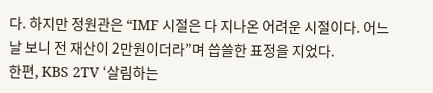다. 하지만 정원관은 “IMF 시절은 다 지나온 어려운 시절이다. 어느 날 보니 전 재산이 2만원이더라”며 씁쓸한 표정을 지었다.
한편, KBS 2TV ‘살림하는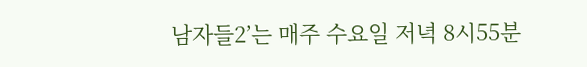남자들2’는 매주 수요일 저녁 8시55분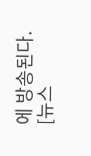에 방송된다.
[뉴스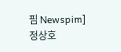핌 Newspim] 정상호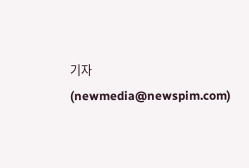기자(newmedia@newspim.com)